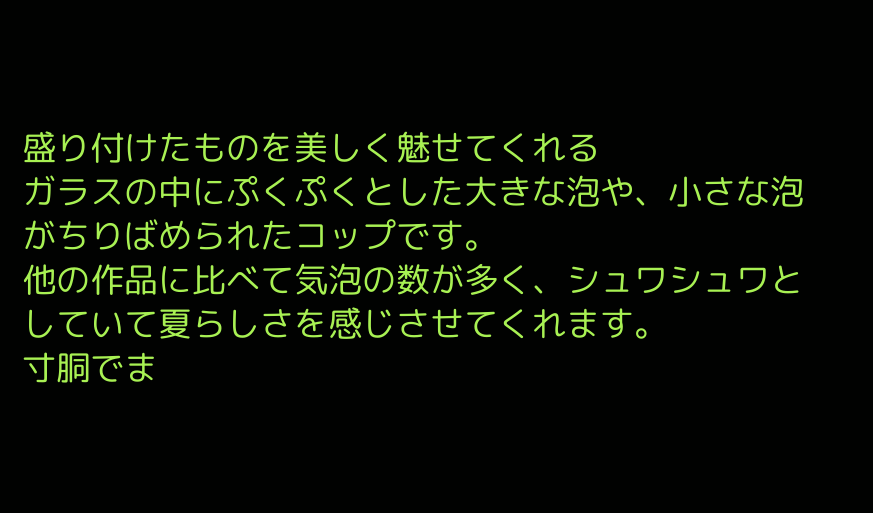盛り付けたものを美しく魅せてくれる
ガラスの中にぷくぷくとした大きな泡や、小さな泡がちりばめられたコップです。
他の作品に比べて気泡の数が多く、シュワシュワとしていて夏らしさを感じさせてくれます。
寸胴でま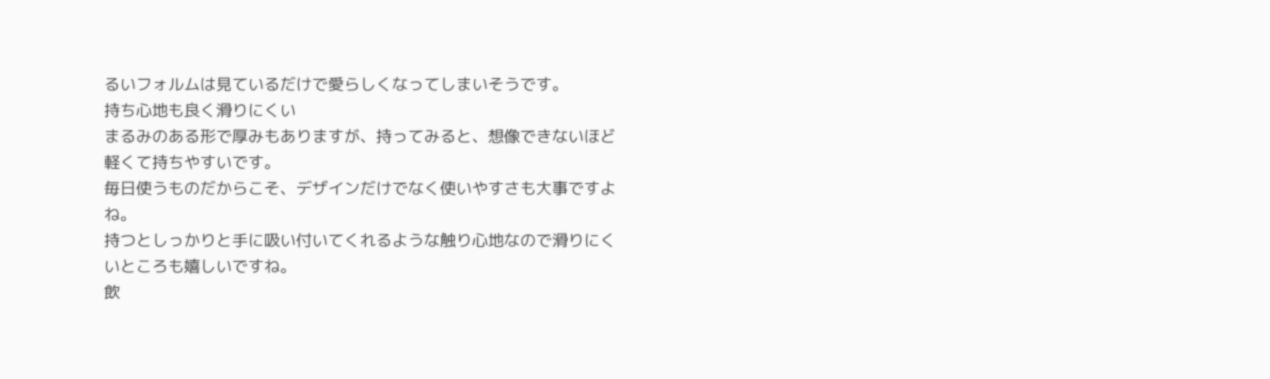るいフォルムは見ているだけで愛らしくなってしまいそうです。
持ち心地も良く滑りにくい
まるみのある形で厚みもありますが、持ってみると、想像できないほど軽くて持ちやすいです。
毎日使うものだからこそ、デザインだけでなく使いやすさも大事ですよね。
持つとしっかりと手に吸い付いてくれるような触り心地なので滑りにくいところも嬉しいですね。
飲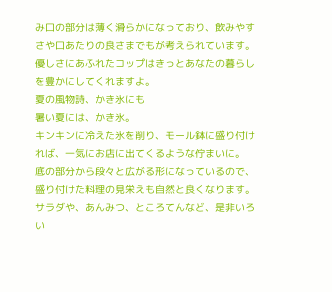み口の部分は薄く滑らかになっており、飲みやすさや口あたりの良さまでもが考えられています。
優しさにあふれたコップはきっとあなたの暮らしを豊かにしてくれますよ。
夏の風物詩、かき氷にも
暑い夏には、かき氷。
キンキンに冷えた氷を削り、モール鉢に盛り付ければ、一気にお店に出てくるような佇まいに。
底の部分から段々と広がる形になっているので、盛り付けた料理の見栄えも自然と良くなります。
サラダや、あんみつ、ところてんなど、是非いろい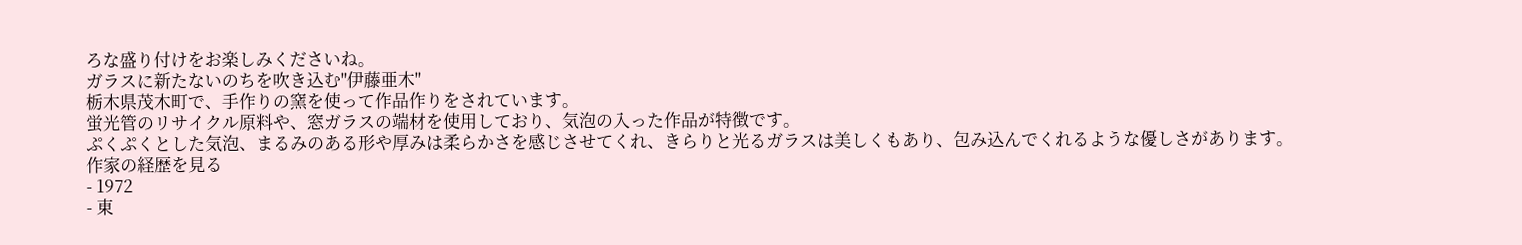ろな盛り付けをお楽しみくださいね。
ガラスに新たないのちを吹き込む"伊藤亜木"
栃木県茂木町で、手作りの窯を使って作品作りをされています。
蛍光管のリサイクル原料や、窓ガラスの端材を使用しており、気泡の入った作品が特徴です。
ぷくぷくとした気泡、まるみのある形や厚みは柔らかさを感じさせてくれ、きらりと光るガラスは美しくもあり、包み込んでくれるような優しさがあります。
作家の経歴を見る
- 1972
- 東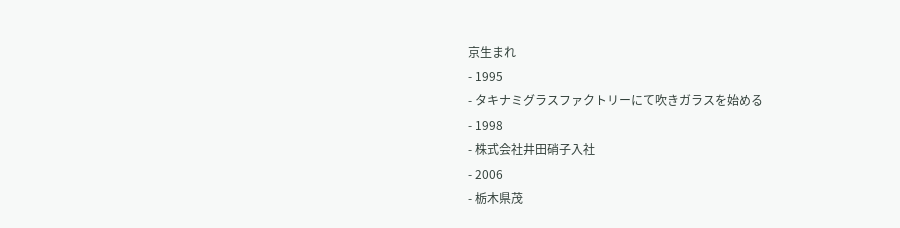京生まれ
- 1995
- タキナミグラスファクトリーにて吹きガラスを始める
- 1998
- 株式会社井田硝子入社
- 2006
- 栃木県茂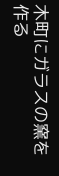木町にガラスの窯を作る